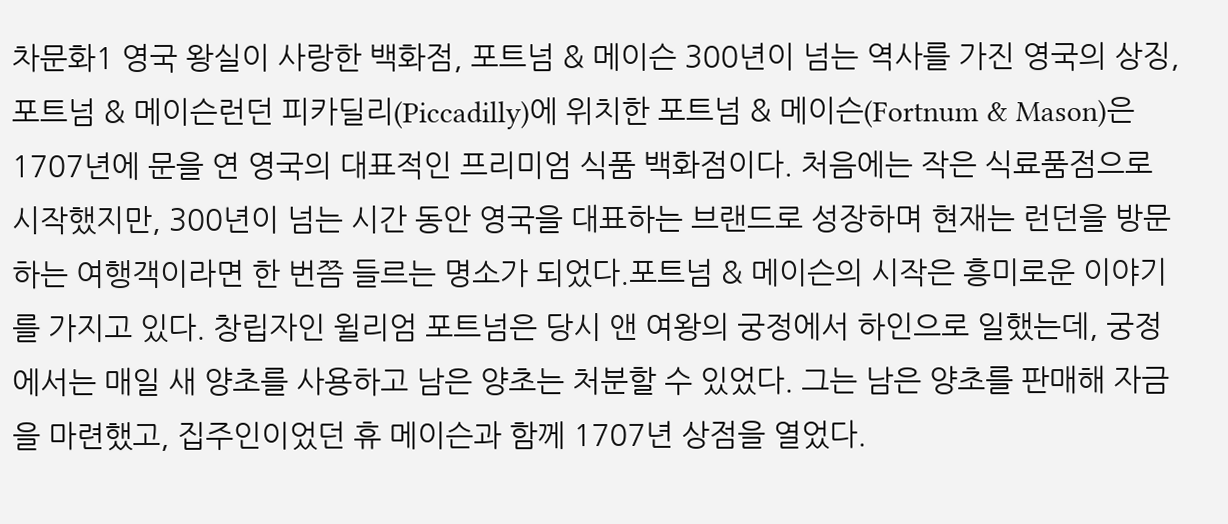차문화1 영국 왕실이 사랑한 백화점, 포트넘 & 메이슨 300년이 넘는 역사를 가진 영국의 상징, 포트넘 & 메이슨런던 피카딜리(Piccadilly)에 위치한 포트넘 & 메이슨(Fortnum & Mason)은 1707년에 문을 연 영국의 대표적인 프리미엄 식품 백화점이다. 처음에는 작은 식료품점으로 시작했지만, 300년이 넘는 시간 동안 영국을 대표하는 브랜드로 성장하며 현재는 런던을 방문하는 여행객이라면 한 번쯤 들르는 명소가 되었다.포트넘 & 메이슨의 시작은 흥미로운 이야기를 가지고 있다. 창립자인 윌리엄 포트넘은 당시 앤 여왕의 궁정에서 하인으로 일했는데, 궁정에서는 매일 새 양초를 사용하고 남은 양초는 처분할 수 있었다. 그는 남은 양초를 판매해 자금을 마련했고, 집주인이었던 휴 메이슨과 함께 1707년 상점을 열었다.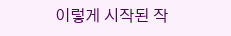이렇게 시작된 작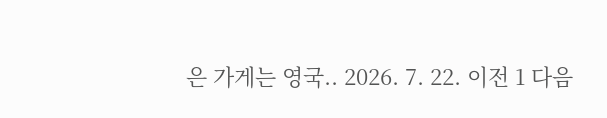은 가게는 영국.. 2026. 7. 22. 이전 1 다음